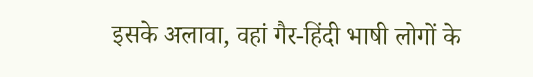इसके अलावा, वहां गैर-हिंदी भाषी लोगों के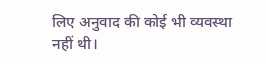लिए अनुवाद की कोई भी व्यवस्था नहीं थी।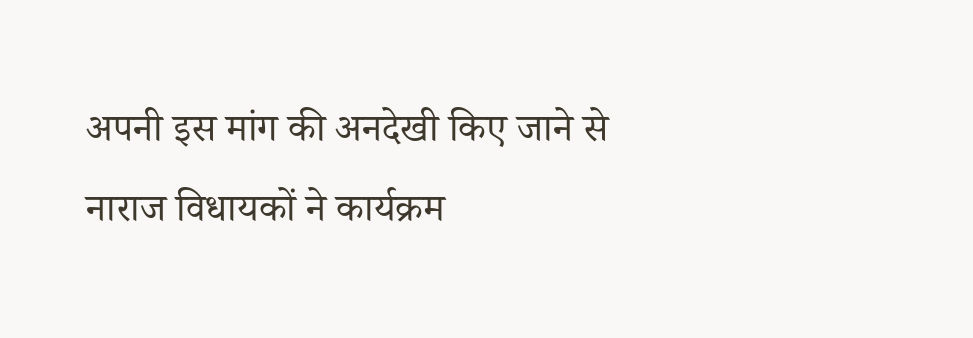अपनी इस मांग की अनदेखी किए जाने से नाराज विधायकों ने कार्यक्रम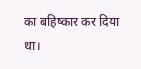का बहिष्कार कर दिया था।